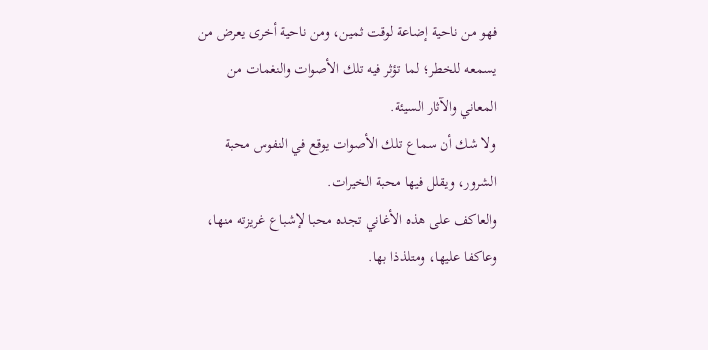فهو من ناحية إضاعة لوقت ثمين، ومن ناحية أخرى يعرض من يسمعه للخطر؛ لما تؤثر فيه تلك الأصوات والنغمات من المعاني والآثار السيئة.
ولا شك أن سماع تلك الأصوات يوقع في النفوس محبة الشرور، ويقلل فيها محبة الخيرات.
والعاكف على هذه الأغاني تجده محبا لإشباع غريزته منها، وعاكفا عليها، ومتلذذا بها.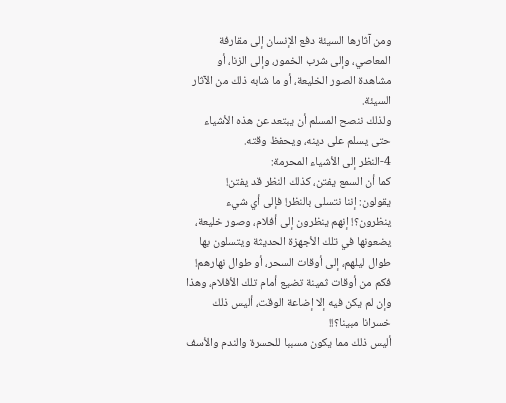ومن آثارها السيئة دفع الإنسان إلى مقارفة المعاصي، وإلى شرب الخمور، وإلى الزنا، أو مشاهدة الصور الخليعة، أو ما شابه ذلك من الآثار السيئة.
ولذلك ننصح المسلم أن يبتعد عن هذه الأشياء حتى يسلم على دينه، ويحفظ وقته.
4-النظر إلى الأشياء المحرمة:
كما أن السمع يفتن، كذلك النظر قد يفتن!
يقولون: إننا نتسلى بالنظر! فإلى أي شيء ينظرون؟! إنهم ينظرون إلى أفلام، وصور خليعة، يضعونها في تلك الأجهزة الحديثة ويتسلون بها طوال ليلهم، إلى أوقات السحر، أو طوال نهارهم!
فكم من أوقات ثمينة تضيع أمام تلك الأفلام، وهذا وإن لم يكن فيه إلا إضاعة الوقت، أليس ذلك خسرانا مبينا؟!!
أليس ذلك مما يكون مسببا للحسرة والندم والأسف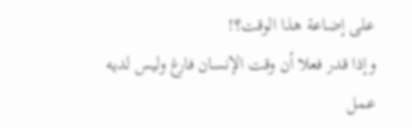على إضاعة هذا الوقت؟!
وإذا قدر فعلا أن وقت الإنسان فارغ وليس لديه عمل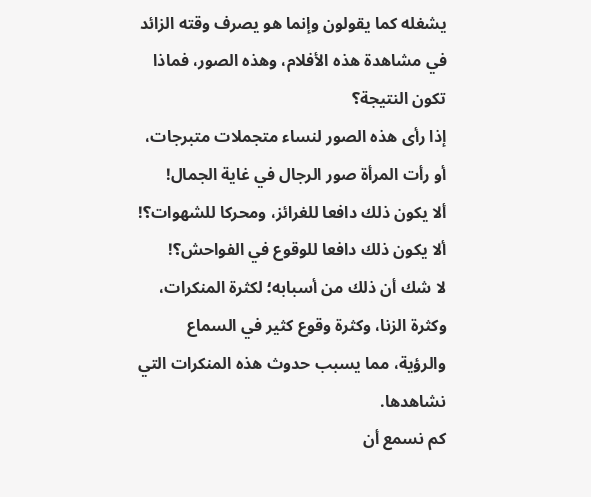يشغله كما يقولون وإنما هو يصرف وقته الزائد في مشاهدة هذه الأفلام، وهذه الصور، فماذا تكون النتيجة؟
إذا رأى هذه الصور لنساء متجملات متبرجات، أو رأت المرأة صور الرجال في غاية الجمال!
ألا يكون ذلك دافعا للغرائز، ومحركا للشهوات؟!
ألا يكون ذلك دافعا للوقوع في الفواحش؟!
لا شك أن ذلك من أسبابه؛ لكثرة المنكرات، وكثرة الزنا، وكثرة وقوع كثير في السماع والرؤية، مما يسبب حدوث هذه المنكرات التي نشاهدها.
كم نسمع أن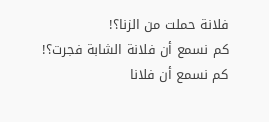فلانة حملت من الزنا؟!
كم نسمع أن فلانة الشابة فجرت؟!
كم نسمع أن فلانا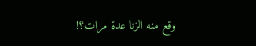وقع منه الزنا عدة مرات؟!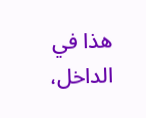هذا في الداخل،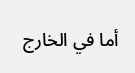أما في الخارج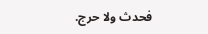فحدث ولا حرج.